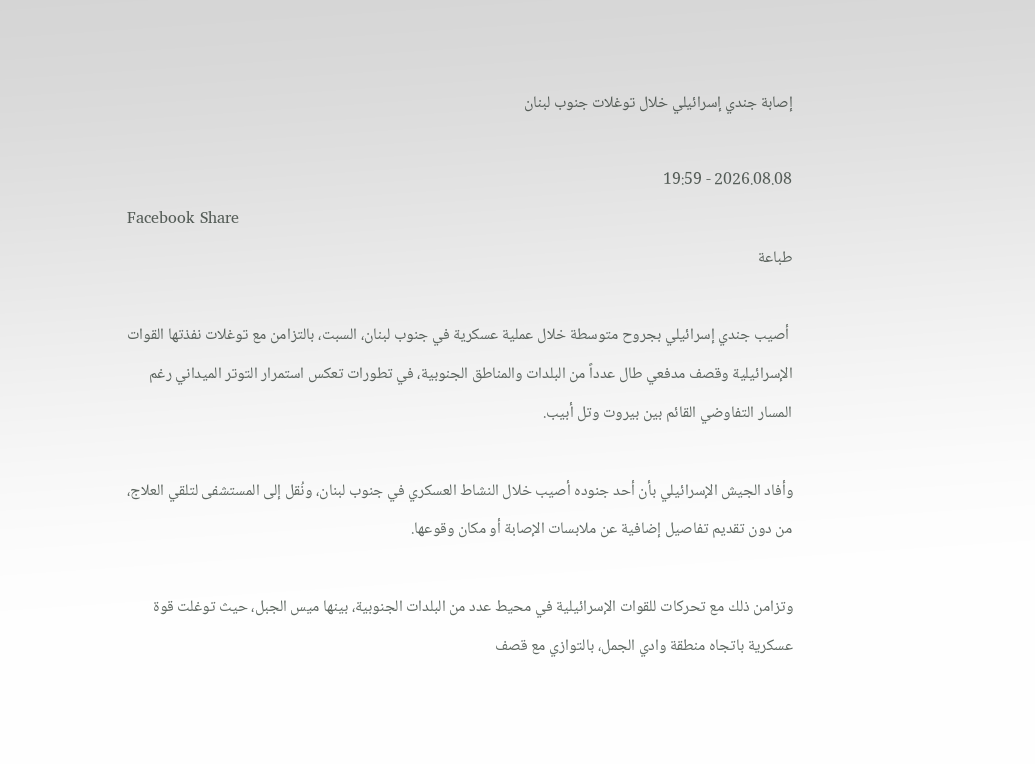إصابة جندي إسرائيلي خلال توغلات جنوب لبنان

2026.08.08 - 19:59
Facebook Share
طباعة

 أصيب جندي إسرائيلي بجروح متوسطة خلال عملية عسكرية في جنوب لبنان، السبت، بالتزامن مع توغلات نفذتها القوات الإسرائيلية وقصف مدفعي طال عدداً من البلدات والمناطق الجنوبية، في تطورات تعكس استمرار التوتر الميداني رغم المسار التفاوضي القائم بين بيروت وتل أبيب.

وأفاد الجيش الإسرائيلي بأن أحد جنوده أصيب خلال النشاط العسكري في جنوب لبنان، ونُقل إلى المستشفى لتلقي العلاج، من دون تقديم تفاصيل إضافية عن ملابسات الإصابة أو مكان وقوعها.

وتزامن ذلك مع تحركات للقوات الإسرائيلية في محيط عدد من البلدات الجنوبية، بينها ميس الجبل، حيث توغلت قوة عسكرية باتجاه منطقة وادي الجمل، بالتوازي مع قصف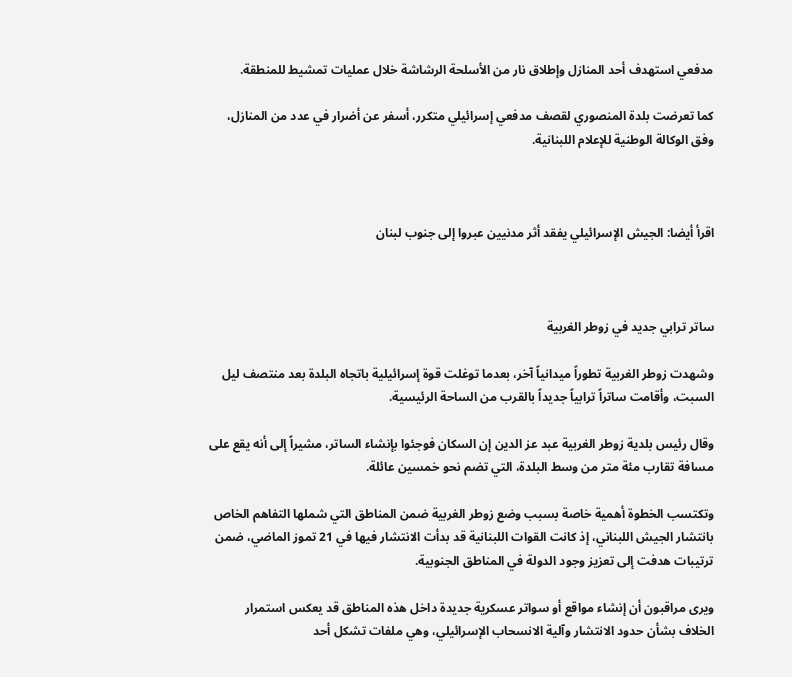مدفعي استهدف أحد المنازل وإطلاق نار من الأسلحة الرشاشة خلال عمليات تمشيط للمنطقة.

كما تعرضت بلدة المنصوري لقصف مدفعي إسرائيلي متكرر، أسفر عن أضرار في عدد من المنازل، وفق الوكالة الوطنية للإعلام اللبنانية.



اقرأ أيضا: الجيش الإسرائيلي يفقد أثر مدنيين عبروا إلى جنوب لبنان



ساتر ترابي جديد في زوطر الغربية

وشهدت زوطر الغربية تطوراً ميدانياً آخر، بعدما توغلت قوة إسرائيلية باتجاه البلدة بعد منتصف ليل السبت، وأقامت ساتراً ترابياً جديداً بالقرب من الساحة الرئيسية.

وقال رئيس بلدية زوطر الغربية عبد عز الدين إن السكان فوجئوا بإنشاء الساتر، مشيراً إلى أنه يقع على مسافة تقارب مئة متر من وسط البلدة، التي تضم نحو خمسين عائلة.

وتكتسب الخطوة أهمية خاصة بسبب وضع زوطر الغربية ضمن المناطق التي شملها التفاهم الخاص بانتشار الجيش اللبناني، إذ كانت القوات اللبنانية قد بدأت الانتشار فيها في 21 تموز الماضي، ضمن ترتيبات هدفت إلى تعزيز وجود الدولة في المناطق الجنوبية.

ويرى مراقبون أن إنشاء مواقع أو سواتر عسكرية جديدة داخل هذه المناطق قد يعكس استمرار الخلاف بشأن حدود الانتشار وآلية الانسحاب الإسرائيلي، وهي ملفات تشكل أحد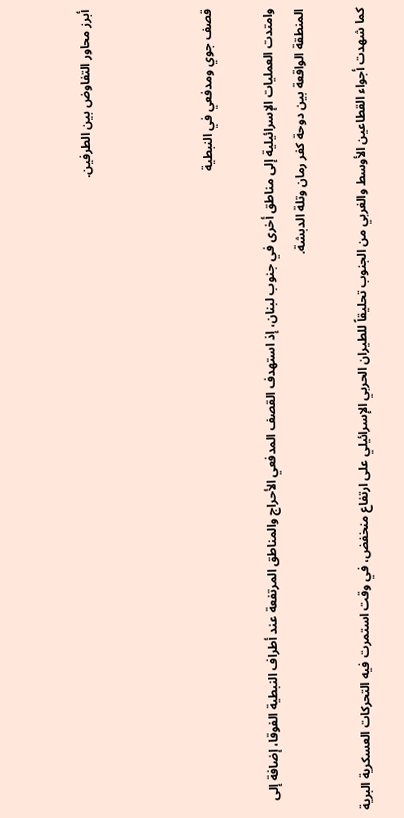أبرز محاور التفاوض بين الطرفين.



قصف جوي ومدفعي في النبطية

وامتدت العمليات الإسرائيلية إلى مناطق أخرى في جنوب لبنان، إذ استهدف القصف المدفعي الأحراج والمناطق المرتفعة عند أطراف النبطية الفوقا، إضافة إلى المنطقة الواقعة بين دوحة كفر رمان وتلة الدبشة.

كما شهدت أجواء القطاعين الأوسط والغربي من الجنوب تحليقاً للطيران الحربي الإسرائيلي على ارتفاع منخفض، في وقت استمرت فيه التحركات العسكرية البرية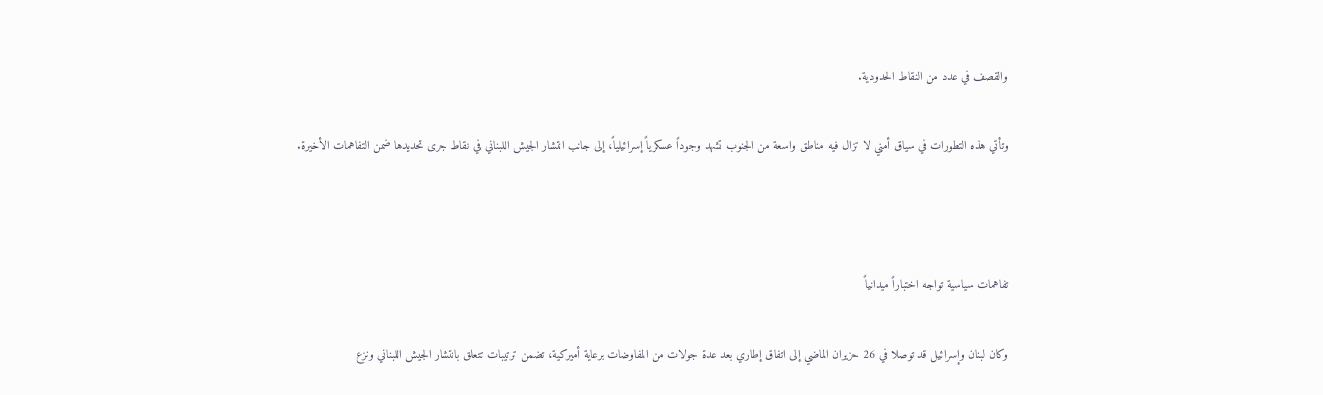والقصف في عدد من النقاط الحدودية.

وتأتي هذه التطورات في سياق أمني لا تزال فيه مناطق واسعة من الجنوب تشهد وجوداً عسكرياً إسرائيلياً، إلى جانب انتشار الجيش اللبناني في نقاط جرى تحديدها ضمن التفاهمات الأخيرة.



تفاهمات سياسية تواجه اختباراً ميدانياً

وكان لبنان وإسرائيل قد توصلا في 26 حزيران الماضي إلى اتفاق إطاري بعد عدة جولات من المفاوضات برعاية أميركية، تضمن ترتيبات تتعلق بانتشار الجيش اللبناني ونزع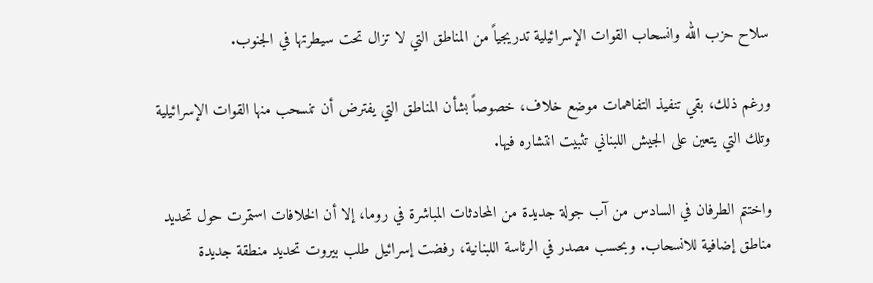سلاح حزب الله وانسحاب القوات الإسرائيلية تدريجياً من المناطق التي لا تزال تحت سيطرتها في الجنوب.

ورغم ذلك، بقي تنفيذ التفاهمات موضع خلاف، خصوصاً بشأن المناطق التي يفترض أن تنسحب منها القوات الإسرائيلية وتلك التي يتعين على الجيش اللبناني تثبيت انتشاره فيها.

واختتم الطرفان في السادس من آب جولة جديدة من المحادثات المباشرة في روما، إلا أن الخلافات استمرت حول تحديد مناطق إضافية للانسحاب. وبحسب مصدر في الرئاسة اللبنانية، رفضت إسرائيل طلب بيروت تحديد منطقة جديدة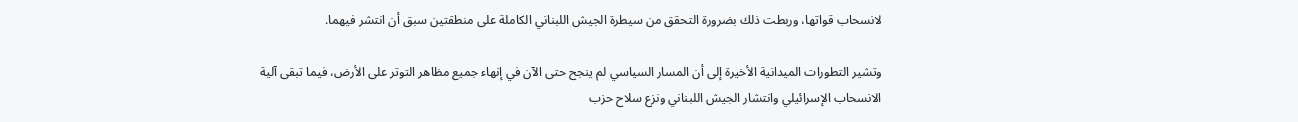لانسحاب قواتها، وربطت ذلك بضرورة التحقق من سيطرة الجيش اللبناني الكاملة على منطقتين سبق أن انتشر فيهما.

وتشير التطورات الميدانية الأخيرة إلى أن المسار السياسي لم ينجح حتى الآن في إنهاء جميع مظاهر التوتر على الأرض، فيما تبقى آلية الانسحاب الإسرائيلي وانتشار الجيش اللبناني ونزع سلاح حزب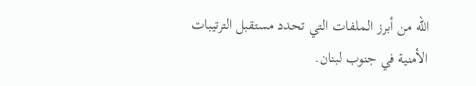الله من أبرز الملفات التي تحدد مستقبل الترتيبات الأمنية في جنوب لبنان.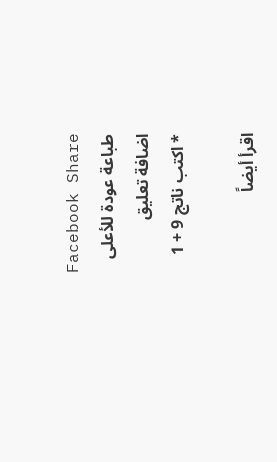Facebook Share
طباعة عودة للأعلى
اضافة تعليق
* اكتب ناتج 9 + 1

اقرأ أيضاً